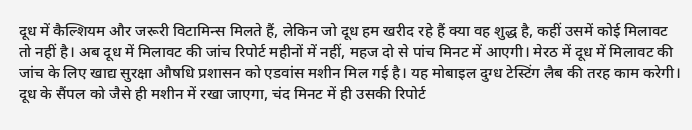दूध में कैल्शियम और जरूरी विटामिन्स मिलते हैं, लेकिन जो दूध हम खरीद रहे हैं क्या वह शुद्ध है, कहीं उसमें कोई मिलावट तो नहीं है। अब दूध में मिलावट की जांच रिपोर्ट महीनों में नहीं, महज दो से पांच मिनट में आएगी। मेरठ में दूध में मिलावट की जांच के लिए खाद्य सुरक्षा औषधि प्रशासन को एडवांस मशीन मिल गई है। यह मोबाइल दुग्ध टेस्टिंग लैब की तरह काम करेगी। दूध के सैंपल को जैसे ही मशीन में रखा जाएगा, चंद मिनट में ही उसकी रिपोर्ट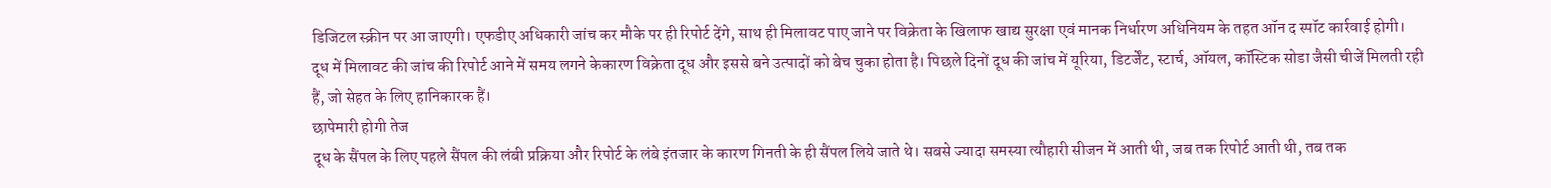डिजिटल स्क्रीन पर आ जाएगी। एफडीए अधिकारी जांच कर मौके पर ही रिपोर्ट देंगे, साथ ही मिलावट पाए जाने पर विक्रेता के खिलाफ खाद्य सुरक्षा एवं मानक निर्धारण अधिनियम के तहत ऑन द स्पॉट कार्रवाई होगी।
दूध में मिलावट की जांच की रिपोर्ट आने में समय लगने केकारण विक्रेता दूध और इससे बने उत्पादों को बेच चुका होता है। पिछले दिनों दूध की जांच में यूरिया, डिटर्जेंट, स्टार्च, ऑयल, कॉस्टिक सोडा जैसी चीजें मिलती रही हैं, जो सेहत के लिए हानिकारक हैं।
छापेमारी होगी तेज
दूध के सैंपल के लिए पहले सैंपल की लंबी प्रक्रिया और रिपोर्ट के लंबे इंतजार के कारण गिनती के ही सैंपल लिये जाते थे। सबसे ज्यादा समस्या त्यौहारी सीजन में आती थी, जब तक रिपोर्ट आती थी, तब तक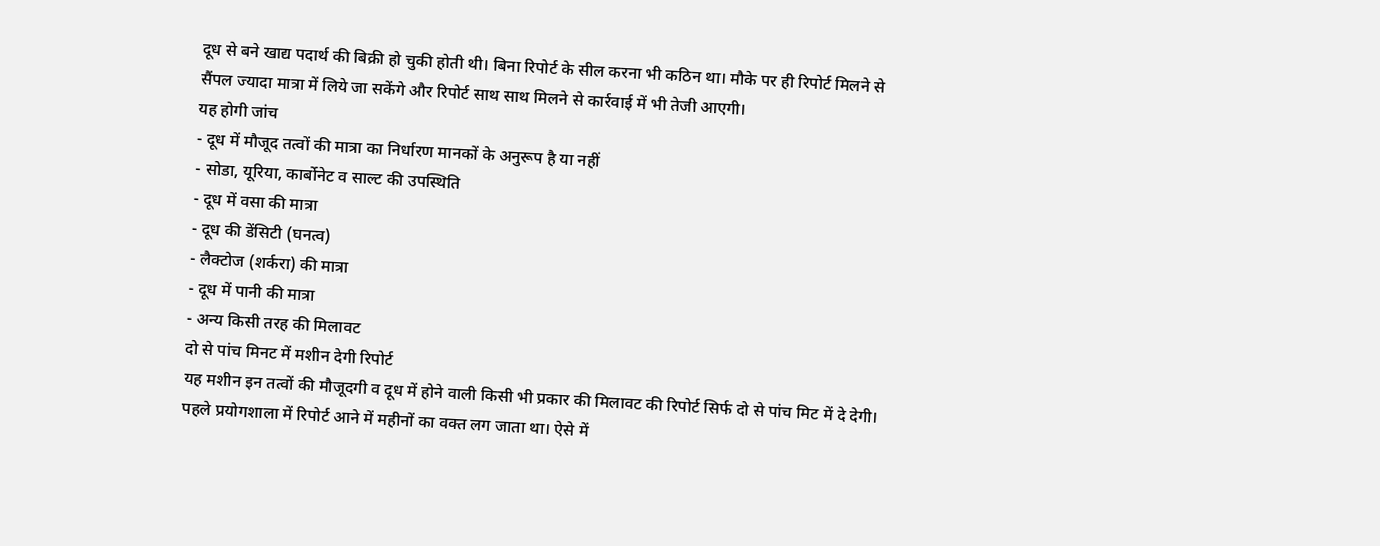दूध से बने खाद्य पदार्थ की बिक्री हो चुकी होती थी। बिना रिपोर्ट के सील करना भी कठिन था। मौके पर ही रिपोर्ट मिलने से सैंपल ज्यादा मात्रा में लिये जा सकेंगे और रिपोर्ट साथ साथ मिलने से कार्रवाई में भी तेजी आएगी।
यह होगी जांच
- दूध में मौजूद तत्वों की मात्रा का निर्धारण मानकों के अनुरूप है या नहीं
- सोडा, यूरिया, कार्बोनेट व साल्ट की उपस्थिति
- दूध में वसा की मात्रा
- दूध की डेंसिटी (घनत्व)
- लैक्टोज (शर्करा) की मात्रा
- दूध में पानी की मात्रा
- अन्य किसी तरह की मिलावट
दो से पांच मिनट में मशीन देगी रिपोर्ट
यह मशीन इन तत्वों की मौजूदगी व दूध में होने वाली किसी भी प्रकार की मिलावट की रिपोर्ट सिर्फ दो से पांच मिट में दे देगी। पहले प्रयोगशाला में रिपोर्ट आने में महीनों का वक्त लग जाता था। ऐसे में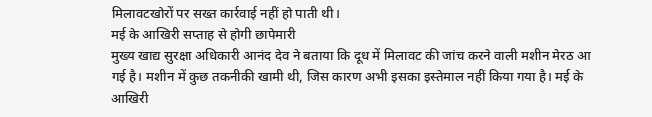मिलावटखोरों पर सख्त कार्रवाई नहीं हो पाती थी।
मई के आखिरी सप्ताह से होगी छापेमारी
मुख्य खाद्य सुरक्षा अधिकारी आनंद देव ने बताया कि दूध में मिलावट की जांच करने वाली मशीन मेरठ आ गई है। मशीन में कुछ तकनीकी खामी थी, जिस कारण अभी इसका इस्तेमाल नहीं किया गया है। मई के आखिरी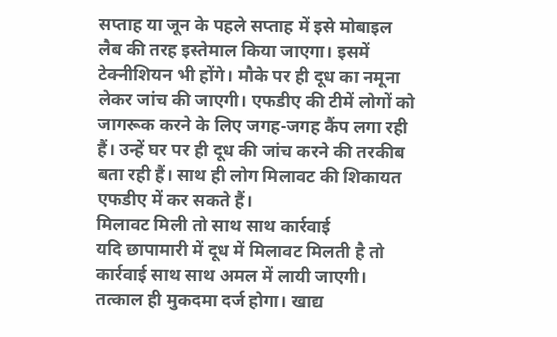सप्ताह या जून के पहले सप्ताह में इसे मोबाइल लैब की तरह इस्तेमाल किया जाएगा। इसमें टेक्नीशियन भी होंगे। मौके पर ही दूध का नमूना लेकर जांच की जाएगी। एफडीए की टीमें लोगों को जागरूक करने के लिए जगह-जगह कैंप लगा रही हैं। उन्हें घर पर ही दूध की जांच करने की तरकीब बता रही हैं। साथ ही लोग मिलावट की शिकायत एफडीए में कर सकते हैं।
मिलावट मिली तो साथ साथ कार्रवाई
यदि छापामारी में दूध में मिलावट मिलती है तो कार्रवाई साथ साथ अमल में लायी जाएगी। तत्काल ही मुकदमा दर्ज होगा। खाद्य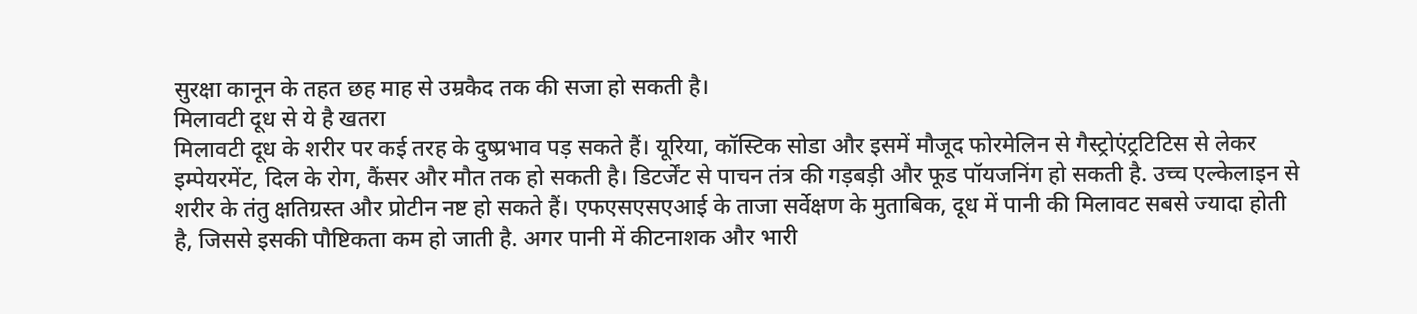सुरक्षा कानून के तहत छह माह से उम्रकैद तक की सजा हो सकती है।
मिलावटी दूध से ये है खतरा
मिलावटी दूध के शरीर पर कई तरह के दुष्प्रभाव पड़ सकते हैं। यूरिया, कॉस्टिक सोडा और इसमें मौजूद फोरमेलिन से गैस्ट्रोएंट्रटिटिस से लेकर इम्पेयरमेंट, दिल के रोग, कैंसर और मौत तक हो सकती है। डिटर्जेंट से पाचन तंत्र की गड़बड़ी और फूड पॉयजनिंग हो सकती है. उच्च एल्केलाइन से शरीर के तंतु क्षतिग्रस्त और प्रोटीन नष्ट हो सकते हैं। एफएसएसएआई के ताजा सर्वेक्षण के मुताबिक, दूध में पानी की मिलावट सबसे ज्यादा होती है, जिससे इसकी पौष्टिकता कम हो जाती है. अगर पानी में कीटनाशक और भारी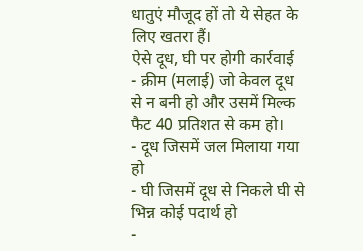धातुएं मौजूद हों तो ये सेहत के लिए खतरा हैं।
ऐसे दूध, घी पर होगी कार्रवाई
- क्रीम (मलाई) जो केवल दूध से न बनी हो और उसमें मिल्क फैट 40 प्रतिशत से कम हो।
- दूध जिसमें जल मिलाया गया हो
- घी जिसमें दूध से निकले घी से भिन्न कोई पदार्थ हो
-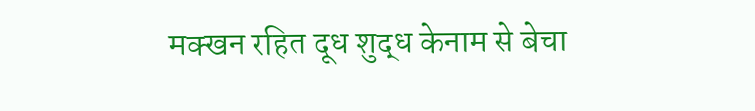मक्खन रहित दूध शुद्ध केनाम से बेचा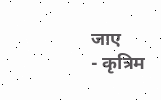जाए
- कृत्रिम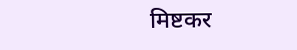मिष्टकर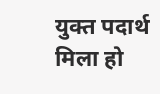युक्त पदार्थ मिला हो